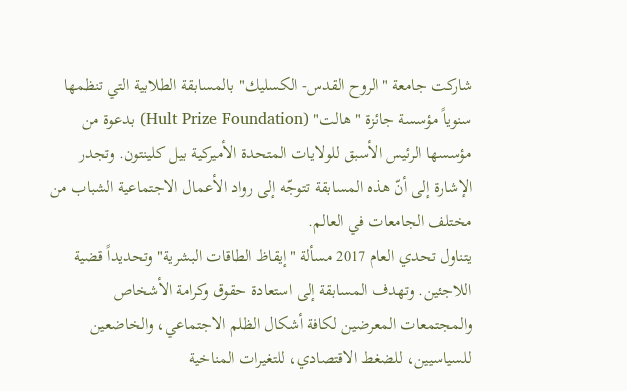شاركت جامعة "الروح القدس- الكسليك" بالمسابقة الطلابية التي تنظمها سنوياً مؤسسة جائزة "هالت" (Hult Prize Foundation) بدعوة من مؤسسها الرئيس الأسبق للولايات المتحدة الأميركية بيل كلينتون. وتجدر الإشارة إلى أنّ هذه المسابقة تتوجّه إلى رواد الأعمال الاجتماعية الشباب من مختلف الجامعات في العالم.
يتناول تحدي العام 2017 مسألة "إيقاظ الطاقات البشرية" وتحديداً قضية اللاجئين. وتهدف المسابقة إلى استعادة حقوق وكرامة الأشخاص والمجتمعات المعرضين لكافة أشكال الظلم الاجتماعي، والخاضعين للسياسيين، للضغط الاقتصادي، للتغيرات المناخية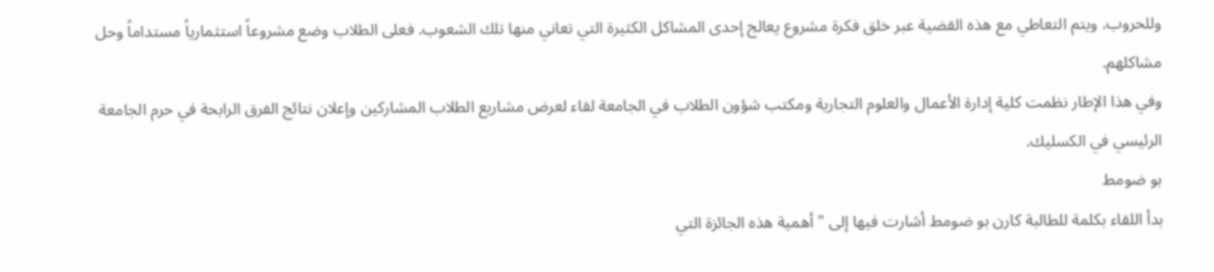وللحروب. ويتم التعاطي مع هذه القضية عبر خلق فكرة مشروع يعالج إحدى المشاكل الكثيرة التي تعاني منها تلك الشعوب. فعلى الطلاب وضع مشروعاً استثمارياً مستداماً وحل مشاكلهم.
وفي هذا الإطار نظمت كلية إدارة الأعمال والعلوم التجارية ومكتب شؤون الطلاب في الجامعة لقاء لعرض مشاريع الطلاب المشاركين وإعلان نتائج الفرق الرابحة في حرم الجامعة الرئيسي في الكسليك.
بو ضومط
بدأ اللقاء بكلمة للطالبة كارن بو ضومط أشارت فيها إلى "أهمية هذه الجائزة التي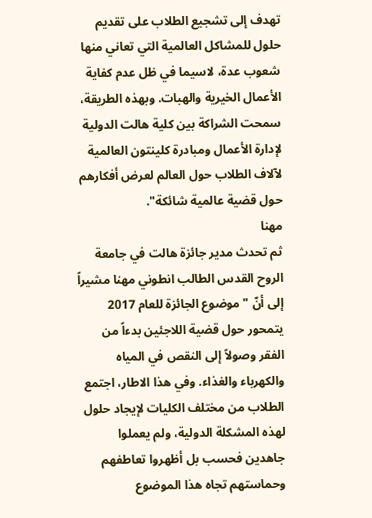تهدف إلى تشجيع الطلاب على تقديم حلول للمشاكل العالمية التي تعاني منها شعوب عدة، لاسيما في ظل عدم كفاية الأعمال الخيرية والهبات. وبهذه الطريقة، سمحت الشراكة بين كلية هالت الدولية لإدارة الأعمال ومبادرة كلينتون العالمية لآلاف الطلاب حول العالم لعرض أفكارهم حول قضية عالمية شائكة".
مهنا
ثم تحدث مدير جائزة هالت في جامعة الروح القدس الطالب انطوني مهنا مشيراً إلى أنّ "موضوع الجائزة للعام 2017 يتمحور حول قضية اللاجئين بدءاً من الفقر وصولاً إلى النقص في المياه والكهرباء والغذاء. وفي هذا الاطار، اجتمع الطلاب من مختلف الكليات لإيجاد حلول لهذه المشكلة الدولية، ولم يعملوا جاهدين فحسب بل أظهروا تعاطفهم وحماستهم تجاه هذا الموضوع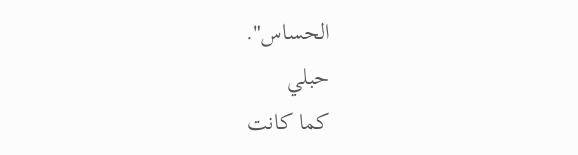الحساس".
حبلي
كما كانت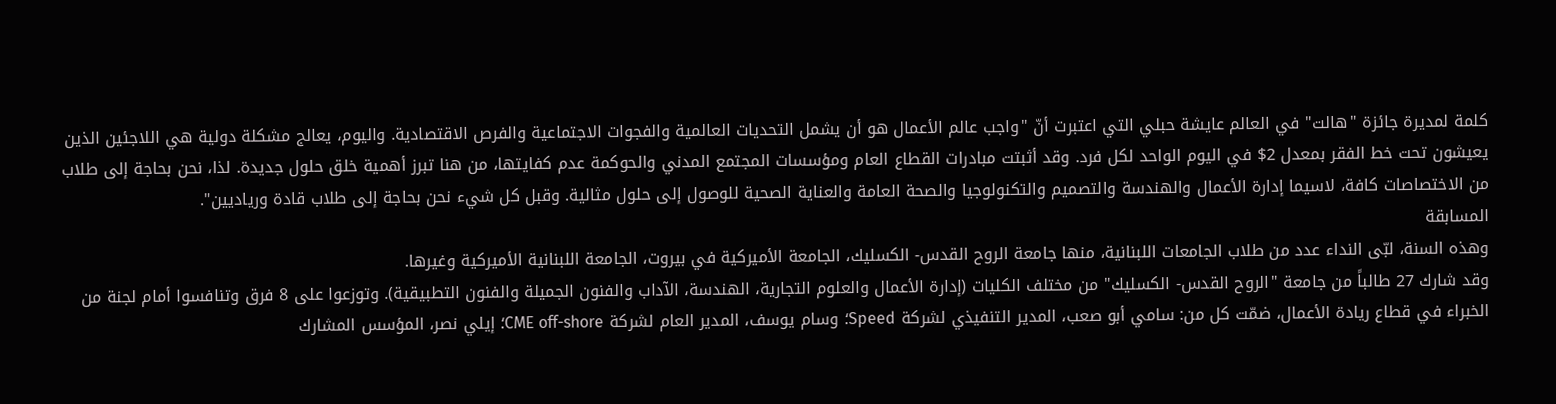كلمة لمديرة جائزة "هالت" في العالم عايشة حبلي التي اعتبرت أنّ "واجب عالم الأعمال هو أن يشمل التحديات العالمية والفجوات الاجتماعية والفرص الاقتصادية. واليوم، يعالج مشكلة دولية هي اللاجئين الذين يعيشون تحت خط الفقر بمعدل 2$ في اليوم الواحد لكل فرد. وقد أثبتت مبادرات القطاع العام ومؤسسات المجتمع المدني والحوكمة عدم كفايتها، من هنا تبرز أهمية خلق حلول جديدة. لذا، نحن بحاجة إلى طلاب من الاختصاصات كافة، لاسيما إدارة الأعمال والهندسة والتصميم والتكنولوجيا والصحة العامة والعناية الصحية للوصول إلى حلول مثالية. وقبل كل شيء نحن بحاجة إلى طلاب قادة ورياديين".
المسابقة
وهذه السنة، لبّى النداء عدد من طلاب الجامعات اللبنانية، منها جامعة الروح القدس- الكسليك، الجامعة الأميركية في بيروت، الجامعة اللبنانية الأميركية وغيرها.
وقد شارك 27 طالباً من جامعة "الروح القدس- الكسليك" من مختلف الكليات (إدارة الأعمال والعلوم التجارية، الهندسة، الآداب والفنون الجميلة والفنون التطبيقية). وتوزعوا على 8 فرق وتنافسوا أمام لجنة من الخبراء في قطاع ريادة الأعمال، ضمّت كل من: سامي أبو صعب، المدير التنفيذي لشركة Speed؛ وسام يوسف، المدير العام لشركة CME off-shore؛ إيلي نصر، المؤسس المشارك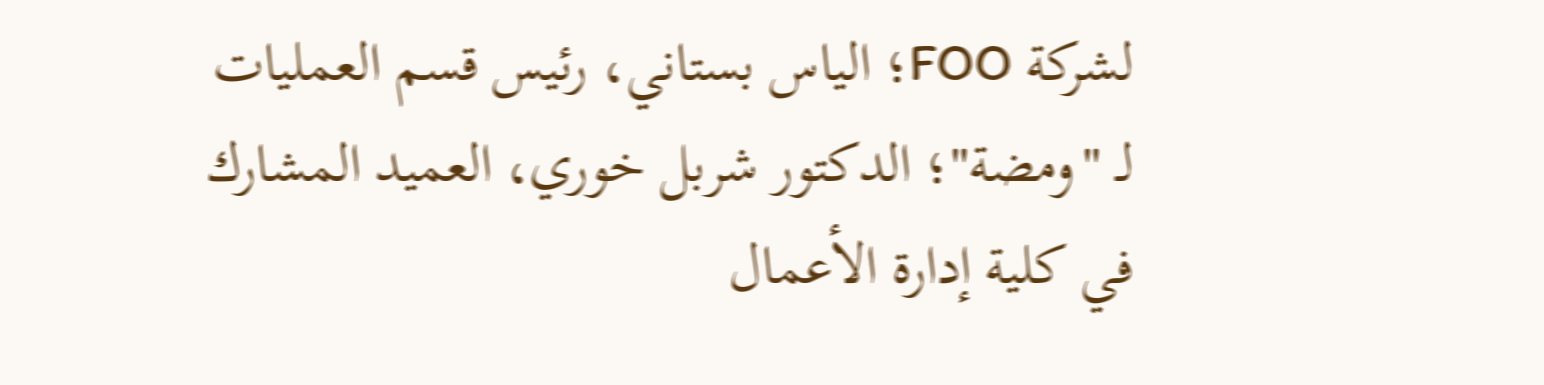لشركة FOO؛ الياس بستاني، رئيس قسم العمليات لـ "ومضة"؛ الدكتور شربل خوري، العميد المشارك في كلية إدارة الأعمال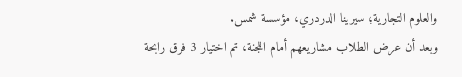والعلوم التجارية؛ سيرينا الدردري، مؤسسة شمس.
وبعد أن عرض الطلاب مشاريعهم أمام اللجنة، تم اختيار 3 فرق رابحة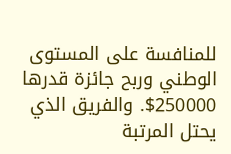للمنافسة على المستوى الوطني وربح جائزة قدرها 250000$. والفريق الذي يحتل المرتبة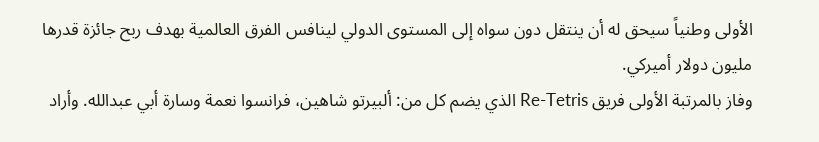الأولى وطنياً سيحق له أن ينتقل دون سواه إلى المستوى الدولي لينافس الفرق العالمية بهدف ربح جائزة قدرها مليون دولار أميركي.
وفاز بالمرتبة الأولى فريق Re-Tetris الذي يضم كل من: ألبيرتو شاهين، فرانسوا نعمة وسارة أبي عبدالله. وأراد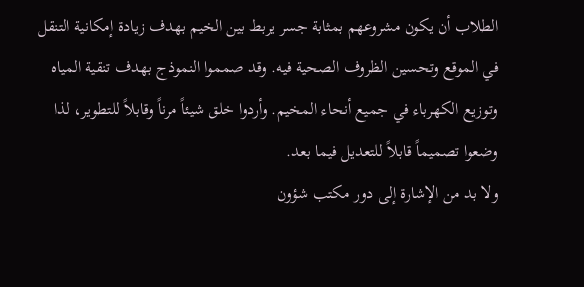الطلاب أن يكون مشروعهم بمثابة جسر يربط بين الخيم بهدف زيادة إمكانية التنقل في الموقع وتحسين الظروف الصحية فيه. وقد صمموا النموذج بهدف تنقية المياه وتوزيع الكهرباء في جميع أنحاء المخيم. وأردوا خلق شيئاً مرناً وقابلاً للتطوير، لذا وضعوا تصميماً قابلاً للتعديل فيما بعد.
ولا بد من الإشارة إلى دور مكتب شؤون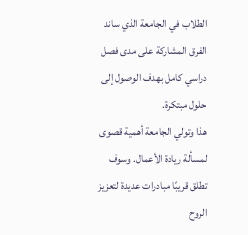الطلاب في الجامعة الذي ساند الفرق المشاركة على مدى فصل دراسي كامل بهدف الوصول إلى حلول مبتكرة.
هذا وتولي الجامعة أهمية قصوى لمسألة ريادة الأعمال. وسوف تطلق قريبًا مبادرات عديدة لتعزيز الروح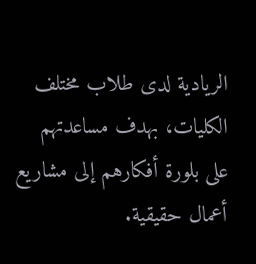الريادية لدى طلاب مختلف الكليات، بهدف مساعدتهم على بلورة أفكارهم إلى مشاريع أعمال حقيقية.